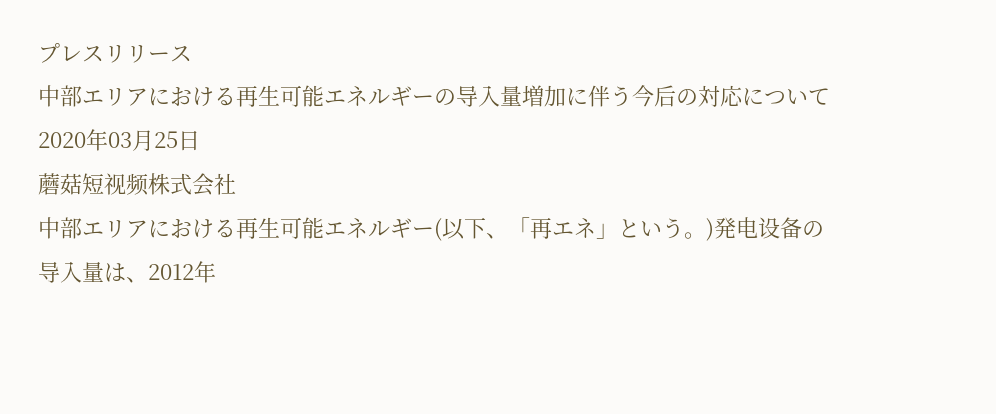プレスリリース
中部エリアにおける再生可能エネルギーの导入量増加に伴う今后の対応について
2020年03月25日
蘑菇短视频株式会社
中部エリアにおける再生可能エネルギー(以下、「再エネ」という。)発电设备の导入量は、2012年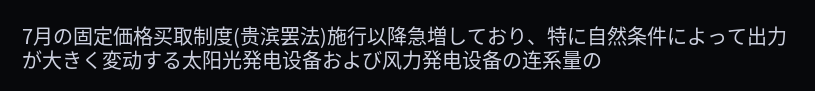7月の固定価格买取制度(贵滨罢法)施行以降急増しており、特に自然条件によって出力が大きく変动する太阳光発电设备および风力発电设备の连系量の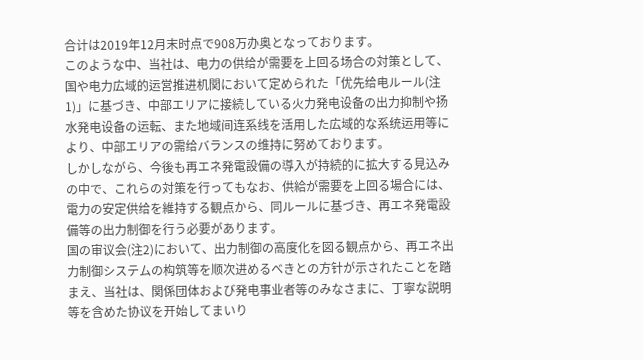合计は2019年12月末时点で908万办奥となっております。
このような中、当社は、电力の供给が需要を上回る场合の対策として、国や电力広域的运営推进机関において定められた「优先给电ルール(注1)」に基づき、中部エリアに接続している火力発电设备の出力抑制や扬水発电设备の运転、また地域间连系线を活用した広域的な系统运用等により、中部エリアの需给バランスの维持に努めております。
しかしながら、今後も再エネ発電設備の導入が持続的に拡大する見込みの中で、これらの対策を行ってもなお、供給が需要を上回る場合には、電力の安定供给を維持する観点から、同ルールに基づき、再エネ発電設備等の出力制御を行う必要があります。
国の审议会(注2)において、出力制御の高度化を図る観点から、再エネ出力制御システムの构筑等を顺次进めるべきとの方针が示されたことを踏まえ、当社は、関係団体および発电事业者等のみなさまに、丁寧な説明等を含めた协议を开始してまいり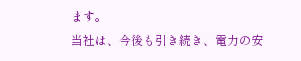ます。
当社は、今後も引き続き、電力の安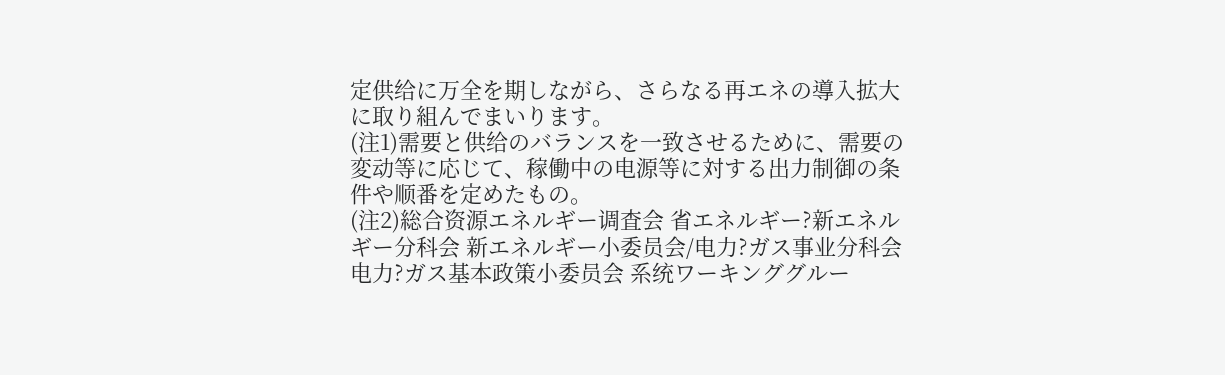定供给に万全を期しながら、さらなる再エネの導入拡大に取り組んでまいります。
(注1)需要と供给のバランスを一致させるために、需要の変动等に応じて、稼働中の电源等に対する出力制御の条件や顺番を定めたもの。
(注2)総合资源エネルギー调査会 省エネルギー?新エネルギー分科会 新エネルギー小委员会/电力?ガス事业分科会 电力?ガス基本政策小委员会 系统ワーキンググルー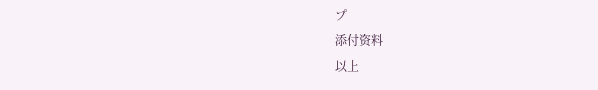プ
添付资料
以上